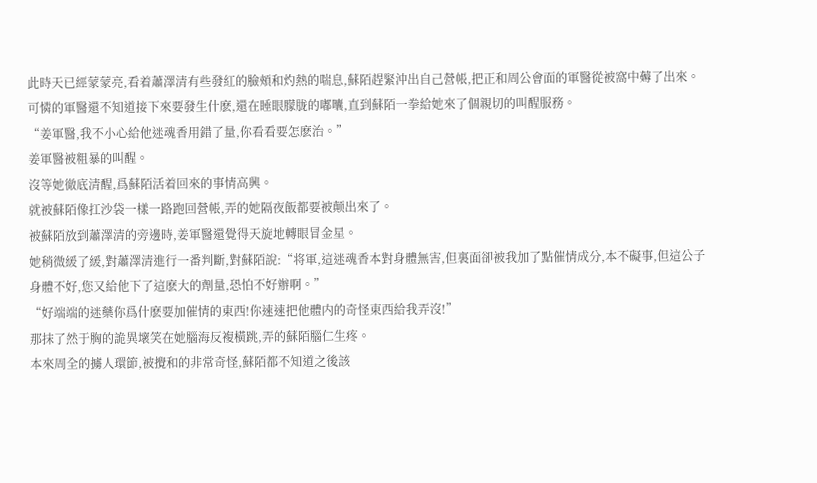此時天已經蒙蒙亮,看着蕭澤清有些發紅的臉頰和灼熱的喘息,蘇陌趕緊沖出自己營帳,把正和周公會面的軍醫從被窩中薅了出來。
可憐的軍醫還不知道接下來要發生什麽,還在睡眼朦胧的嘟囔,直到蘇陌一拳給她來了個親切的叫醒服務。
“姜軍醫,我不小心給他迷魂香用錯了量,你看看要怎麽治。”
姜軍醫被粗暴的叫醒。
沒等她徹底清醒,爲蘇陌活着回來的事情高興。
就被蘇陌像扛沙袋一樣一路跑回營帳,弄的她隔夜飯都要被颠出來了。
被蘇陌放到蕭澤清的旁邊時,姜軍醫還覺得天旋地轉眼冒金星。
她稍微緩了緩,對蕭澤清進行一番判斷,對蘇陌說:“将軍,這迷魂香本對身體無害,但裏面卻被我加了點催情成分,本不礙事,但這公子身體不好,您又給他下了這麽大的劑量,恐怕不好辦啊。”
“好端端的迷藥你爲什麽要加催情的東西!你速速把他體内的奇怪東西給我弄沒!”
那抹了然于胸的詭異壞笑在她腦海反複橫跳,弄的蘇陌腦仁生疼。
本來周全的擄人環節,被攪和的非常奇怪,蘇陌都不知道之後該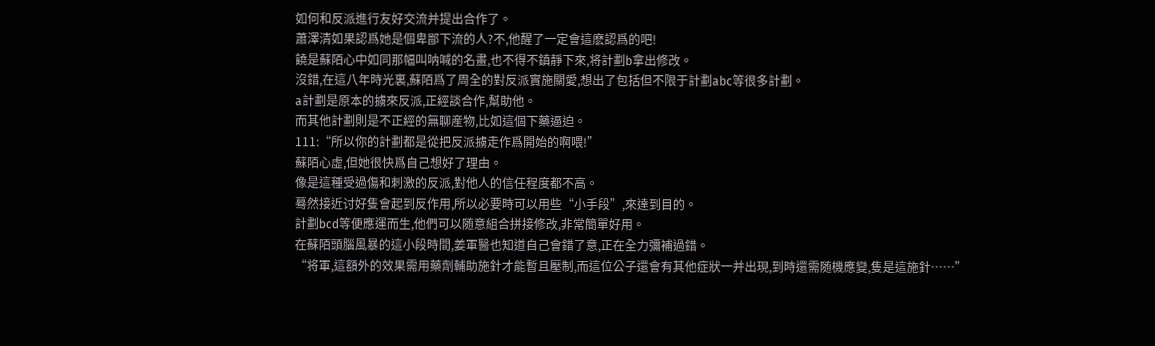如何和反派進行友好交流并提出合作了。
蕭澤清如果認爲她是個卑鄙下流的人?不,他醒了一定會這麽認爲的吧!
饒是蘇陌心中如同那幅叫呐喊的名畫,也不得不鎮靜下來,将計劃b拿出修改。
沒錯,在這八年時光裏,蘇陌爲了周全的對反派實施關愛,想出了包括但不限于計劃abc等很多計劃。
a計劃是原本的擄來反派,正經談合作,幫助他。
而其他計劃則是不正經的無聊産物,比如這個下藥逼迫。
111:“所以你的計劃都是從把反派擄走作爲開始的啊喂!”
蘇陌心虛,但她很快爲自己想好了理由。
像是這種受過傷和刺激的反派,對他人的信任程度都不高。
蓦然接近讨好隻會起到反作用,所以必要時可以用些“小手段”,來達到目的。
計劃bcd等便應運而生,他們可以随意組合拼接修改,非常簡單好用。
在蘇陌頭腦風暴的這小段時間,姜軍醫也知道自己會錯了意,正在全力彌補過錯。
“将軍,這額外的效果需用藥劑輔助施針才能暫且壓制,而這位公子還會有其他症狀一并出現,到時還需随機應變,隻是這施針……”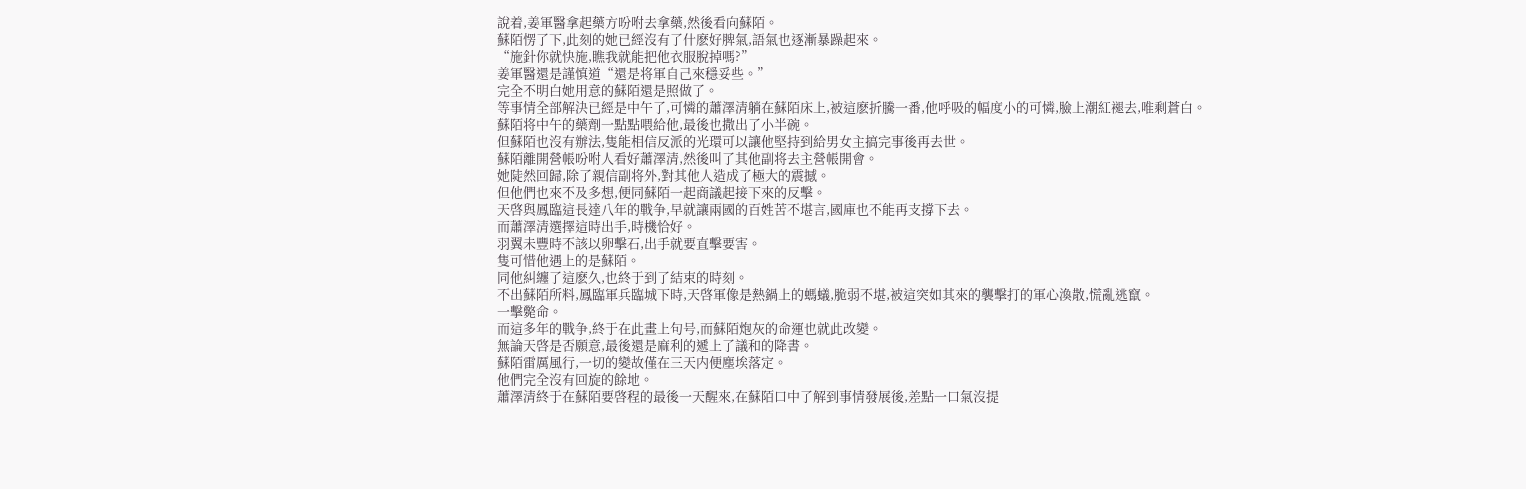說着,姜軍醫拿起藥方吩咐去拿藥,然後看向蘇陌。
蘇陌愣了下,此刻的她已經沒有了什麽好脾氣,語氣也逐漸暴躁起來。
“施針你就快施,瞧我就能把他衣服脫掉嗎?”
姜軍醫還是謹慎道“還是将軍自己來穩妥些。”
完全不明白她用意的蘇陌還是照做了。
等事情全部解決已經是中午了,可憐的蕭澤清躺在蘇陌床上,被這麽折騰一番,他呼吸的幅度小的可憐,臉上潮紅褪去,唯剩蒼白。
蘇陌将中午的藥劑一點點喂給他,最後也撒出了小半碗。
但蘇陌也沒有辦法,隻能相信反派的光環可以讓他堅持到給男女主搞完事後再去世。
蘇陌離開營帳吩咐人看好蕭澤清,然後叫了其他副将去主營帳開會。
她陡然回歸,除了親信副将外,對其他人造成了極大的震撼。
但他們也來不及多想,便同蘇陌一起商議起接下來的反擊。
天啓與鳳臨這長達八年的戰争,早就讓兩國的百姓苦不堪言,國庫也不能再支撐下去。
而蕭澤清選擇這時出手,時機恰好。
羽翼未豐時不該以卵擊石,出手就要直擊要害。
隻可惜他遇上的是蘇陌。
同他糾纏了這麽久,也終于到了結束的時刻。
不出蘇陌所料,鳳臨軍兵臨城下時,天啓軍像是熱鍋上的螞蟻,脆弱不堪,被這突如其來的襲擊打的軍心渙散,慌亂逃竄。
一擊斃命。
而這多年的戰争,終于在此畫上句号,而蘇陌炮灰的命運也就此改變。
無論天啓是否願意,最後還是麻利的遞上了議和的降書。
蘇陌雷厲風行,一切的變故僅在三天内便塵埃落定。
他們完全沒有回旋的餘地。
蕭澤清終于在蘇陌要啓程的最後一天醒來,在蘇陌口中了解到事情發展後,差點一口氣沒提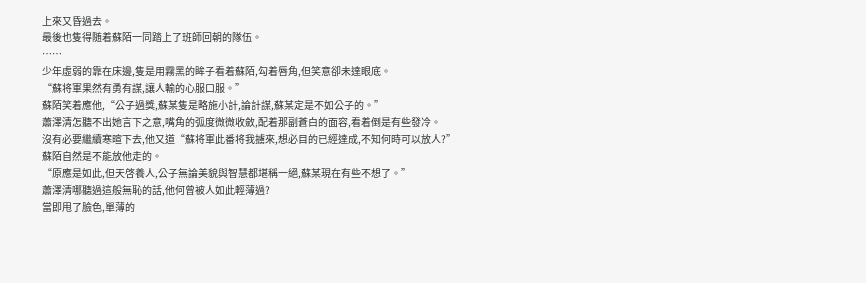上來又昏過去。
最後也隻得随着蘇陌一同踏上了班師回朝的隊伍。
……
少年虛弱的靠在床邊,隻是用霧黑的眸子看着蘇陌,勾着唇角,但笑意卻未達眼底。
“蘇将軍果然有勇有謀,讓人輸的心服口服。”
蘇陌笑着應他,“公子過獎,蘇某隻是略施小計,論計謀,蘇某定是不如公子的。”
蕭澤清怎聽不出她言下之意,嘴角的弧度微微收斂,配着那副蒼白的面容,看着倒是有些發冷。
沒有必要繼續寒暄下去,他又道“蘇将軍此番将我擄來,想必目的已經達成,不知何時可以放人?”
蘇陌自然是不能放他走的。
“原應是如此,但天啓養人,公子無論美貌與智慧都堪稱一絕,蘇某現在有些不想了。”
蕭澤清哪聽過這般無恥的話,他何曾被人如此輕薄過?
當即甩了臉色,單薄的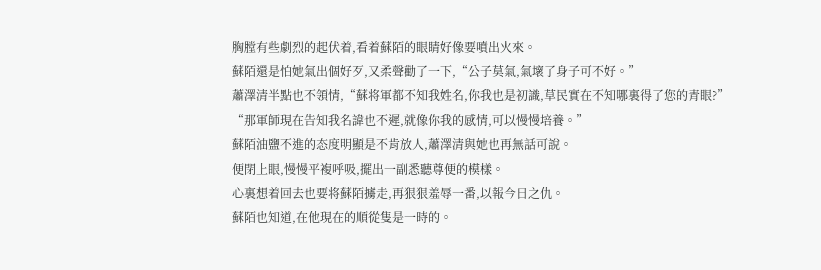胸膛有些劇烈的起伏着,看着蘇陌的眼睛好像要噴出火來。
蘇陌還是怕她氣出個好歹,又柔聲勸了一下,“公子莫氣,氣壞了身子可不好。”
蕭澤清半點也不領情,“蘇将軍都不知我姓名,你我也是初識,草民實在不知哪裏得了您的青眼?”
“那軍師現在告知我名諱也不遲,就像你我的感情,可以慢慢培養。”
蘇陌油鹽不進的态度明顯是不肯放人,蕭澤清與她也再無話可說。
便閉上眼,慢慢平複呼吸,擺出一副悉聽尊便的模樣。
心裏想着回去也要将蘇陌擄走,再狠狠羞辱一番,以報今日之仇。
蘇陌也知道,在他現在的順從隻是一時的。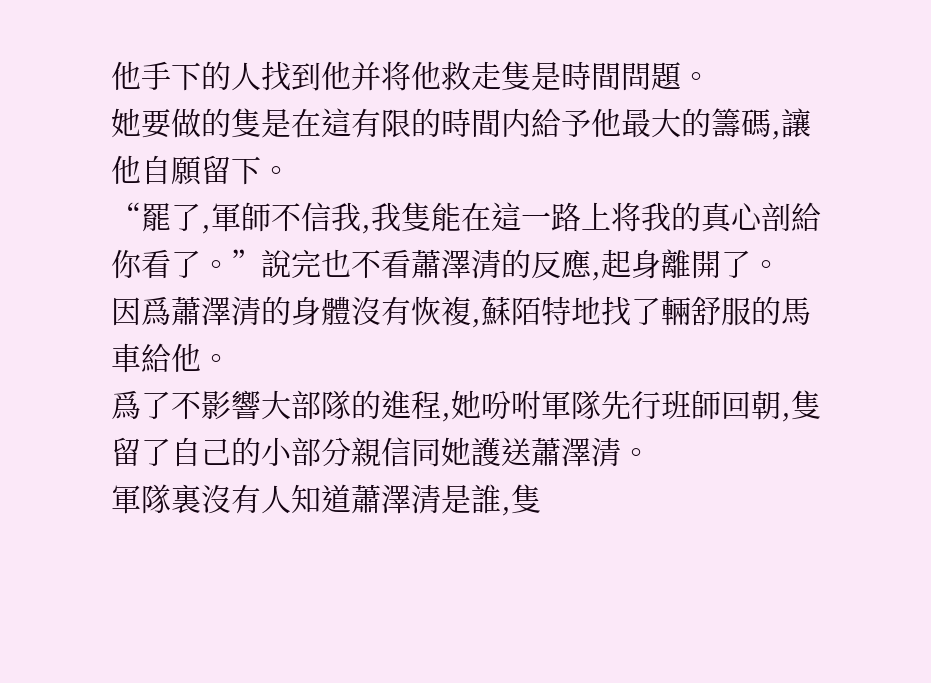他手下的人找到他并将他救走隻是時間問題。
她要做的隻是在這有限的時間内給予他最大的籌碼,讓他自願留下。
“罷了,軍師不信我,我隻能在這一路上将我的真心剖給你看了。”說完也不看蕭澤清的反應,起身離開了。
因爲蕭澤清的身體沒有恢複,蘇陌特地找了輛舒服的馬車給他。
爲了不影響大部隊的進程,她吩咐軍隊先行班師回朝,隻留了自己的小部分親信同她護送蕭澤清。
軍隊裏沒有人知道蕭澤清是誰,隻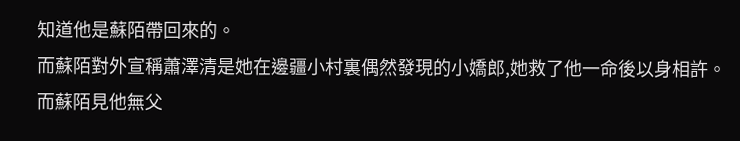知道他是蘇陌帶回來的。
而蘇陌對外宣稱蕭澤清是她在邊疆小村裏偶然發現的小嬌郎,她救了他一命後以身相許。
而蘇陌見他無父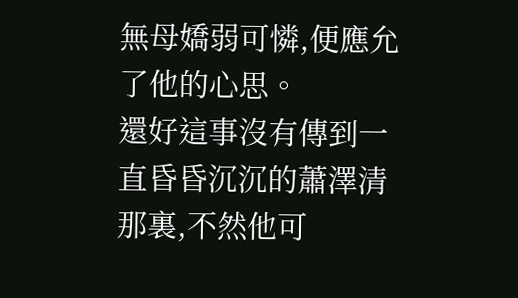無母嬌弱可憐,便應允了他的心思。
還好這事沒有傳到一直昏昏沉沉的蕭澤清那裏,不然他可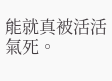能就真被活活氣死。